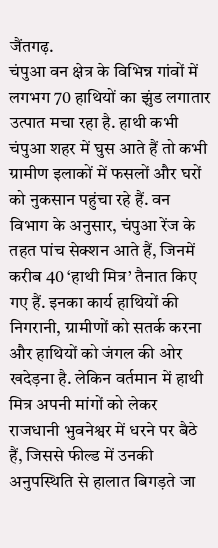जैंतगढ़.
चंपुआ वन क्षेत्र के विभिन्न गांवों में लगभग 70 हाथियों का झुंड लगातार उत्पात मचा रहा है. हाथी कभी चंपुआ शहर में घुस आते हैं तो कभी ग्रामीण इलाकों में फसलों और घरों को नुकसान पहुंचा रहे हैं. वन विभाग के अनुसार, चंपुआ रेंज के तहत पांच सेक्शन आते हैं, जिनमें करीब 40 ‘हाथी मित्र’ तैनात किए गए हैं. इनका कार्य हाथियों की निगरानी, ग्रामीणों को सतर्क करना और हाथियों को जंगल की ओर खदेड़ना है. लेकिन वर्तमान में हाथी मित्र अपनी मांगों को लेकर राजधानी भुवनेश्वर में धरने पर बैठे हैं, जिससे फील्ड में उनकी अनुपस्थिति से हालात बिगड़ते जा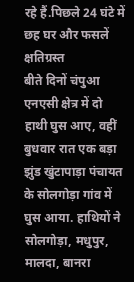रहे हैं.पिछले 24 घंटे में छह घर और फसलें क्षतिग्रस्त
बीते दिनों चंपुआ एनएसी क्षेत्र में दो हाथी घुस आए, वहीं बुधवार रात एक बड़ा झुंड खुंटापाड़ा पंचायत के सोलगोड़ा गांव में घुस आया. हाथियों ने सोलगोड़ा, मधुपुर, मालदा, बानरा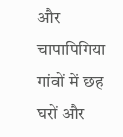और चापापिगिया गांवों में छह घरों और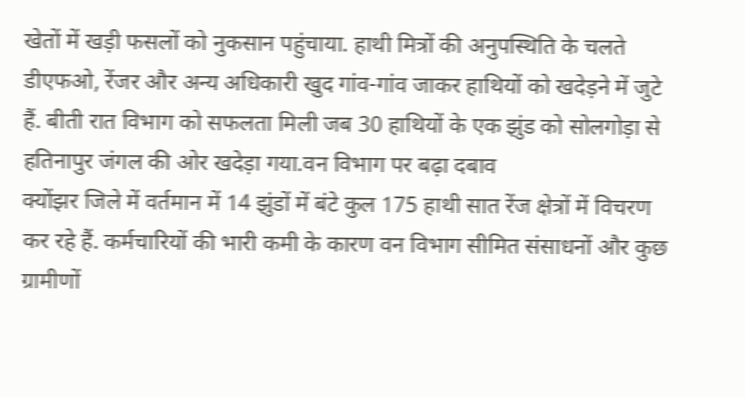खेतों में खड़ी फसलों को नुकसान पहुंचाया. हाथी मित्रों की अनुपस्थिति के चलते डीएफओ, रेंजर और अन्य अधिकारी खुद गांव-गांव जाकर हाथियों को खदेड़ने में जुटे हैं. बीती रात विभाग को सफलता मिली जब 30 हाथियों के एक झुंड को सोलगोड़ा से हतिनापुर जंगल की ओर खदेड़ा गया.वन विभाग पर बढ़ा दबाव
क्योंझर जिले में वर्तमान में 14 झुंडों में बंटे कुल 175 हाथी सात रेंज क्षेत्रों में विचरण कर रहे हैं. कर्मचारियों की भारी कमी के कारण वन विभाग सीमित संसाधनों और कुछ ग्रामीणों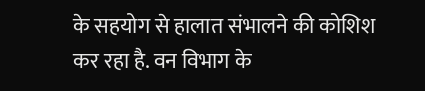के सहयोग से हालात संभालने की कोशिश कर रहा है. वन विभाग के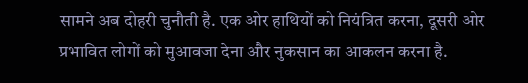सामने अब दोहरी चुनौती है. एक ओर हाथियों को नियंत्रित करना, दूसरी ओर प्रभावित लोगों को मुआवजा देना और नुकसान का आकलन करना है.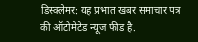डिस्क्लेमर: यह प्रभात खबर समाचार पत्र की ऑटोमेटेड न्यूज फीड है.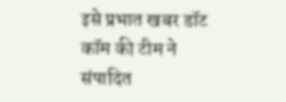इसे प्रभात खबर डॉट कॉम की टीम ने संपादित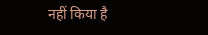नहीं किया है